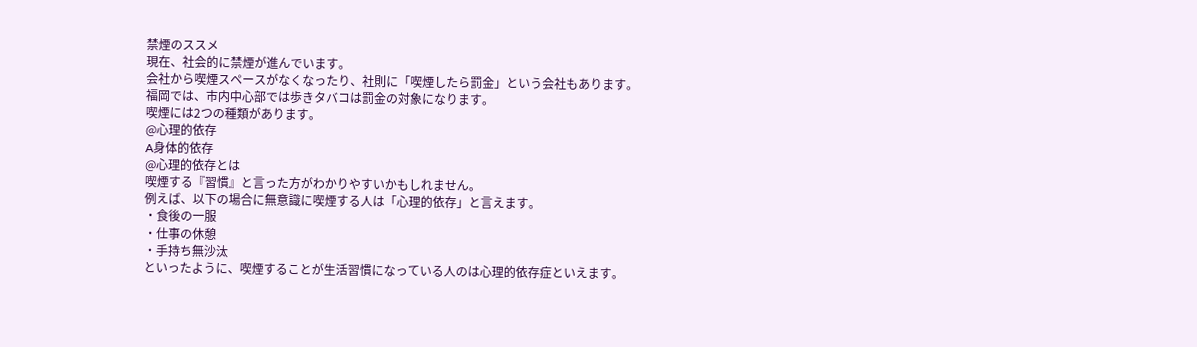禁煙のススメ
現在、社会的に禁煙が進んでいます。
会社から喫煙スペースがなくなったり、社則に「喫煙したら罰金」という会社もあります。
福岡では、市内中心部では歩きタバコは罰金の対象になります。
喫煙には2つの種類があります。
@心理的依存
A身体的依存
@心理的依存とは
喫煙する『習慣』と言った方がわかりやすいかもしれません。
例えば、以下の場合に無意識に喫煙する人は「心理的依存」と言えます。
・食後の一服
・仕事の休憩
・手持ち無沙汰
といったように、喫煙することが生活習慣になっている人のは心理的依存症といえます。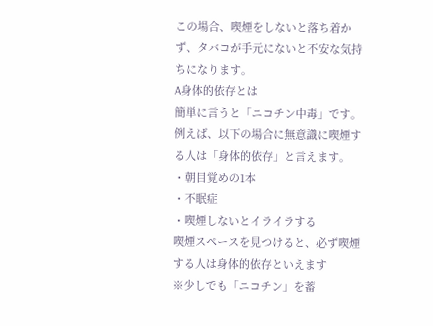この場合、喫煙をしないと落ち着かず、タバコが手元にないと不安な気持ちになります。
A身体的依存とは
簡単に言うと「ニコチン中毒」です。
例えば、以下の場合に無意識に喫煙する人は「身体的依存」と言えます。
・朝目覚めの1本
・不眠症
・喫煙しないとイライラする
喫煙スペースを見つけると、必ず喫煙する人は身体的依存といえます
※少しでも「ニコチン」を蓄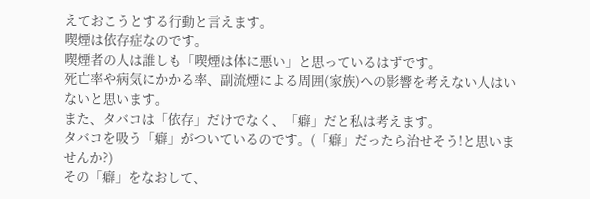えておこうとする行動と言えます。
喫煙は依存症なのです。
喫煙者の人は誰しも「喫煙は体に悪い」と思っているはずです。
死亡率や病気にかかる率、副流煙による周囲(家族)への影響を考えない人はいないと思います。
また、タバコは「依存」だけでなく、「癖」だと私は考えます。
タバコを吸う「癖」がついているのです。(「癖」だったら治せそう!と思いませんか?)
その「癖」をなおして、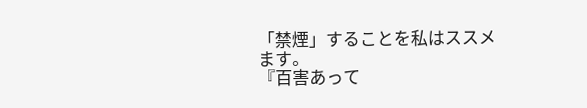「禁煙」することを私はススメます。
『百害あって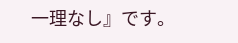一理なし』です。